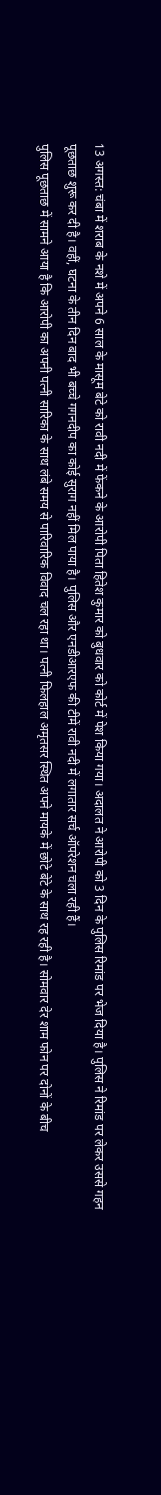13 अगस्त: चंबा में शराब के नशे में अपने 6 साल के मासूम बेटे को रावी नदी में फेंकने के आरोपी पिता हितेश कुमार को बुधवार को कोर्ट में पेश किया गया। अदालत ने आरोपी को 3 दिन के पुलिस रिमांड पर भेज दिया है। पुलिस ने रिमांड पर लेकर उससे गहन पूछताछ शुरू कर दी है। वहीं, घटना के तीन दिन बाद भी बच्चे गगनदीप का कोई सुराग नहीं मिल पाया है। पुलिस और एनडीआरएफ की टीमें रावी नदी में लगातार सर्च ऑपरेशन चला रही हैं।
पुलिस पूछताछ में सामने आया है कि आरोपी का अपनी पत्नी सारिका के साथ लंबे समय से पारिवारिक विवाद चल रहा था। पत्नी फिलहाल अमृतसर स्थित अपने मायके में छोटे बेटे के साथ रह रही है। सोमवार देर शाम फोन पर दोनों के बीच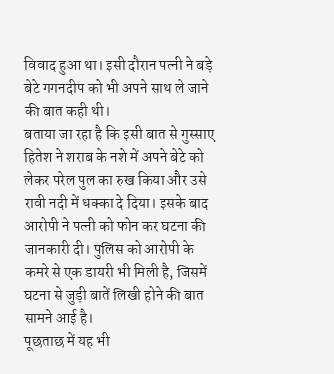विवाद हुआ था। इसी दौरान पत्नी ने बड़े बेटे गगनदीप को भी अपने साथ ले जाने की बात कही थी।
बताया जा रहा है कि इसी बात से गुस्साए हितेश ने शराब के नशे में अपने बेटे को लेकर परेल पुल का रुख किया और उसे रावी नदी में धक्का दे दिया। इसके बाद आरोपी ने पत्नी को फोन कर घटना की जानकारी दी। पुलिस को आरोपी के कमरे से एक डायरी भी मिली है, जिसमें घटना से जुड़ी बातें लिखी होने की बात सामने आई है।
पूछताछ में यह भी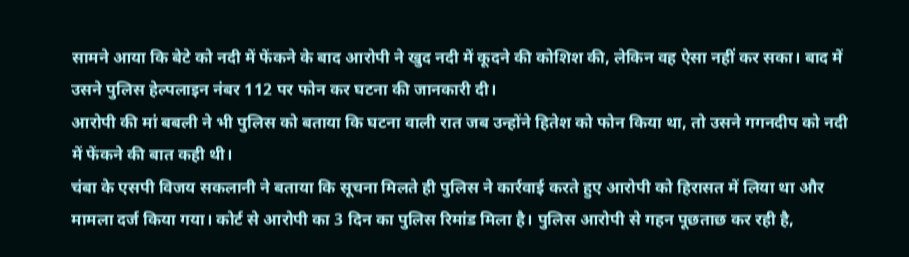सामने आया कि बेटे को नदी में फेंकने के बाद आरोपी ने खुद नदी में कूदने की कोशिश की, लेकिन वह ऐसा नहीं कर सका। बाद में उसने पुलिस हेल्पलाइन नंबर 112 पर फोन कर घटना की जानकारी दी।
आरोपी की मां बबली ने भी पुलिस को बताया कि घटना वाली रात जब उन्होंने हितेश को फोन किया था, तो उसने गगनदीप को नदी में फेंकने की बात कही थी।
चंबा के एसपी विजय सकलानी ने बताया कि सूचना मिलते ही पुलिस ने कार्रवाई करते हुए आरोपी को हिरासत में लिया था और मामला दर्ज किया गया। कोर्ट से आरोपी का 3 दिन का पुलिस रिमांड मिला है। पुलिस आरोपी से गहन पूछताछ कर रही है,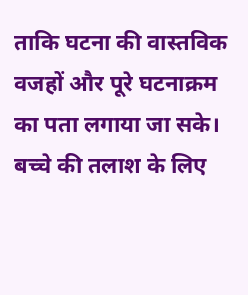ताकि घटना की वास्तविक वजहों और पूरे घटनाक्रम का पता लगाया जा सके। बच्चे की तलाश के लिए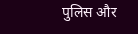पुलिस और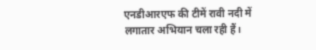एनडीआरएफ की टीमें रावी नदी में लगातार अभियान चला रही हैं।